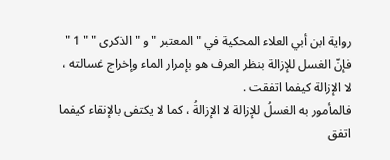رواية ابن أبي العلاء المحكية في " المعتبر " و " الذكرى " " 1 " فإنّ الغسل للإزالة بنظر العرف هو بإمرار الماء وإخراج غسالته ، لا الإزالة كيفما اتفقت .
فالمأمور به الغسلُ للإزالة لا الإزالةُ ، كما لا يكتفى بالإنقاء كيفما اتفق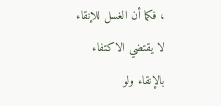، فكما أن الغسل للإنقاء لا يقتضي الاكتفاء بالإنقاء ولو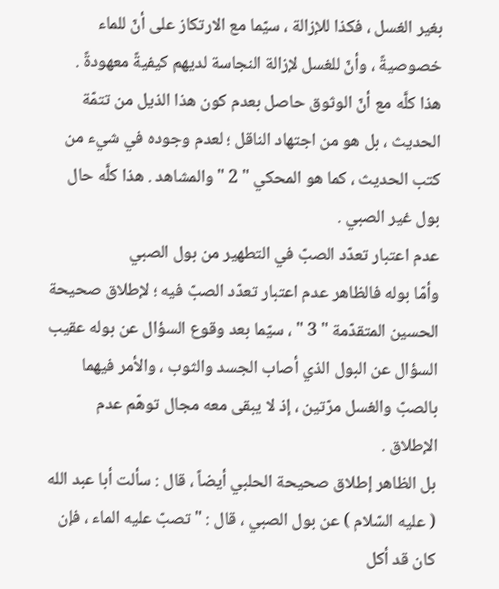بغير الغسل ، فكذا للإزالة ، سيّما مع الارتكاز على أنّ للماء خصوصيةً ، وأنّ للغسل لإزالة النجاسة لديهم كيفيةً معهودةً .
هذا كلَّه مع أنّ الوثوق حاصل بعدم كون هذا الذيل من تتمّة الحديث ، بل هو من اجتهاد الناقل ؛ لعدم وجوده في شيء من كتب الحديث ، كما هو المحكي " 2 " والمشاهد . هذا كلَّه حال بول غير الصبي .
عدم اعتبار تعدّد الصبّ في التطهير من بول الصبي
وأمّا بوله فالظاهر عدم اعتبار تعدّد الصبّ فيه ؛ لإطلاق صحيحة الحسين المتقدّمة " 3 " ، سيّما بعد وقوع السؤال عن بوله عقيب السؤال عن البول الذي أصاب الجسد والثوب ، والأمر فيهما بالصبّ والغسل مرّتين ، إذ لا يبقى معه مجال توهّم عدم الإطلاق .
بل الظاهر إطلاق صحيحة الحلبي أيضاً ، قال : سألت أبا عبد الله ( عليه السّلام ) عن بول الصبي ، قال : " تصبّ عليه الماء ، فإن كان قد أكل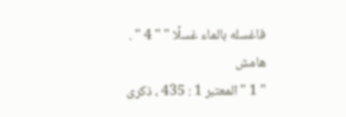فاغسله بالماء غسلًا " " 4 " .
هامش
" 1 " المعتبر 1 : 435 ، ذكرى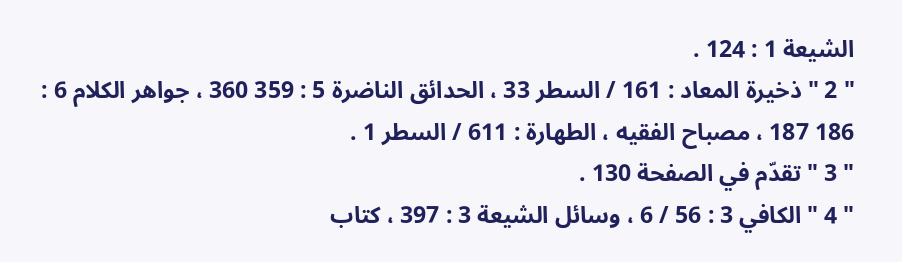الشيعة 1 : 124 .
" 2 " ذخيرة المعاد : 161 / السطر 33 ، الحدائق الناضرة 5 : 359 360 ، جواهر الكلام 6 : 186 187 ، مصباح الفقيه ، الطهارة : 611 / السطر 1 .
" 3 " تقدّم في الصفحة 130 .
" 4 " الكافي 3 : 56 / 6 ، وسائل الشيعة 3 : 397 ، كتاب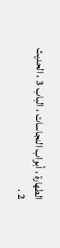الطهارة ، أبواب النجاسات ، الباب 3 ، الحديث 2 .